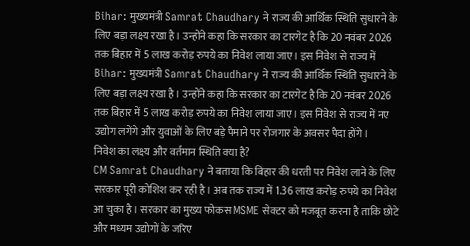Bihar: मुख्यमंत्री Samrat Chaudhary ने राज्य की आर्थिक स्थिति सुधारने के लिए बड़ा लक्ष्य रखा है। उन्होंने कहा कि सरकार का टारगेट है कि 20 नवंबर 2026 तक बिहार में 5 लाख करोड़ रुपये का निवेश लाया जाए। इस निवेश से राज्य में
Bihar: मुख्यमंत्री Samrat Chaudhary ने राज्य की आर्थिक स्थिति सुधारने के लिए बड़ा लक्ष्य रखा है। उन्होंने कहा कि सरकार का टारगेट है कि 20 नवंबर 2026 तक बिहार में 5 लाख करोड़ रुपये का निवेश लाया जाए। इस निवेश से राज्य में नए उद्योग लगेंगे और युवाओं के लिए बड़े पैमाने पर रोजगार के अवसर पैदा होंगे।
निवेश का लक्ष्य और वर्तमान स्थिति क्या है?
CM Samrat Chaudhary ने बताया कि बिहार की धरती पर निवेश लाने के लिए सरकार पूरी कोशिश कर रही है। अब तक राज्य में 1.36 लाख करोड़ रुपये का निवेश आ चुका है। सरकार का मुख्य फोकस MSME सेक्टर को मजबूत करना है ताकि छोटे और मध्यम उद्योगों के जरिए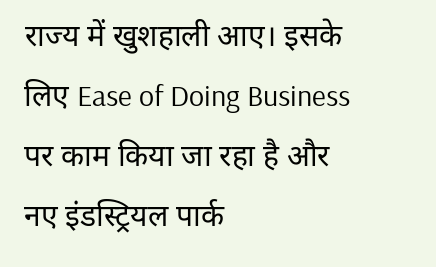राज्य में खुशहाली आए। इसके लिए Ease of Doing Business पर काम किया जा रहा है और नए इंडस्ट्रियल पार्क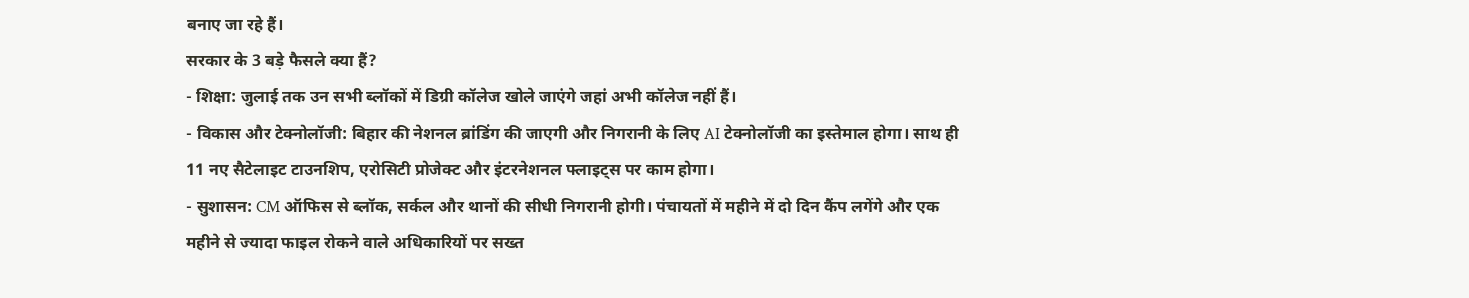बनाए जा रहे हैं।
सरकार के 3 बड़े फैसले क्या हैं?
- शिक्षा: जुलाई तक उन सभी ब्लॉकों में डिग्री कॉलेज खोले जाएंगे जहां अभी कॉलेज नहीं हैं।
- विकास और टेक्नोलॉजी: बिहार की नेशनल ब्रांडिंग की जाएगी और निगरानी के लिए AI टेक्नोलॉजी का इस्तेमाल होगा। साथ ही 11 नए सैटेलाइट टाउनशिप, एरोसिटी प्रोजेक्ट और इंटरनेशनल फ्लाइट्स पर काम होगा।
- सुशासन: CM ऑफिस से ब्लॉक, सर्कल और थानों की सीधी निगरानी होगी। पंचायतों में महीने में दो दिन कैंप लगेंगे और एक महीने से ज्यादा फाइल रोकने वाले अधिकारियों पर सख्त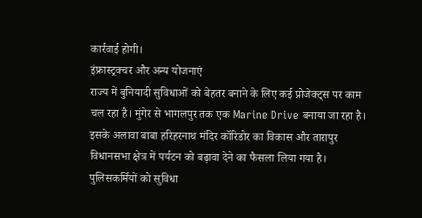कार्रवाई होगी।
इंफ्रास्ट्रक्चर और अन्य योजनाएं
राज्य में बुनियादी सुविधाओं को बेहतर बनाने के लिए कई प्रोजेक्ट्स पर काम चल रहा है। मुंगेर से भागलपुर तक एक Marine Drive बनाया जा रहा है। इसके अलावा बाबा हरिहरनाथ मंदिर कॉरिडोर का विकास और तारापुर विधानसभा क्षेत्र में पर्यटन को बढ़ावा देने का फैसला लिया गया है। पुलिसकर्मियों को सुविधा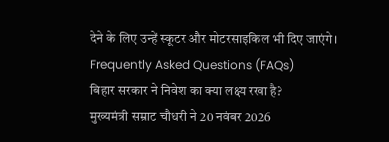देने के लिए उन्हें स्कूटर और मोटरसाइकिल भी दिए जाएंगे।
Frequently Asked Questions (FAQs)
बिहार सरकार ने निवेश का क्या लक्ष्य रखा है?
मुख्यमंत्री सम्राट चौधरी ने 20 नवंबर 2026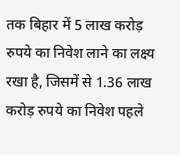तक बिहार में 5 लाख करोड़ रुपये का निवेश लाने का लक्ष्य रखा है, जिसमें से 1.36 लाख करोड़ रुपये का निवेश पहले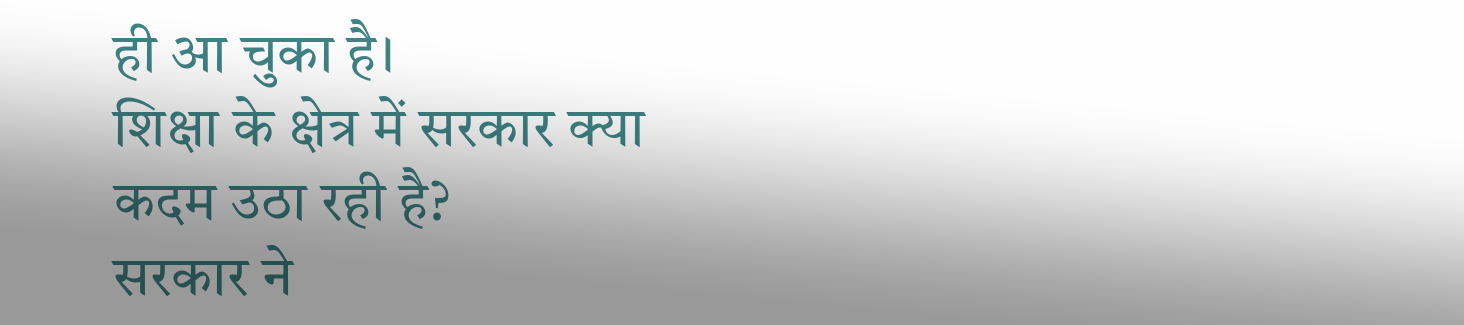ही आ चुका है।
शिक्षा के क्षेत्र में सरकार क्या कदम उठा रही है?
सरकार ने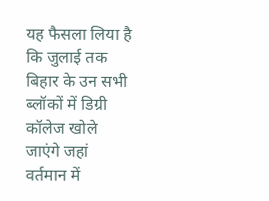यह फैसला लिया है कि जुलाई तक बिहार के उन सभी ब्लॉकों में डिग्री कॉलेज खोले जाएंगे जहां वर्तमान में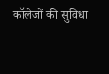कॉलेजों की सुविधा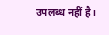उपलब्ध नहीं है।